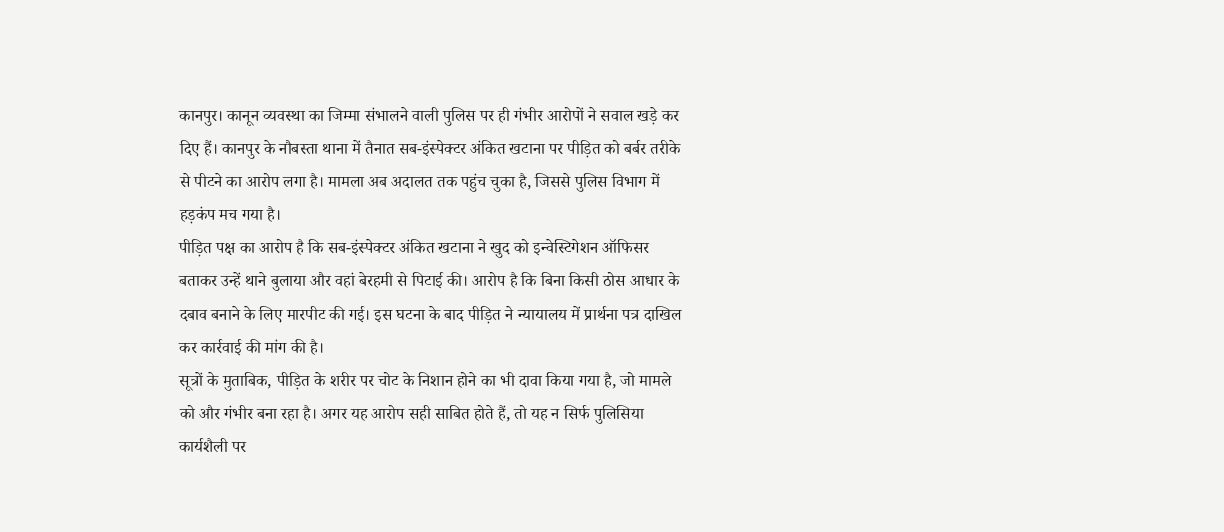कानपुर। कानून व्यवस्था का जिम्मा संभालने वाली पुलिस पर ही गंभीर आरोपों ने सवाल खड़े कर दिए हैं। कानपुर के नौबस्ता थाना में तैनात सब-इंस्पेक्टर अंकित खटाना पर पीड़ित को बर्बर तरीके से पीटने का आरोप लगा है। मामला अब अदालत तक पहुंच चुका है, जिससे पुलिस विभाग में हड़कंप मच गया है।
पीड़ित पक्ष का आरोप है कि सब-इंस्पेक्टर अंकित खटाना ने खुद को इन्वेस्टिगेशन ऑफिसर बताकर उन्हें थाने बुलाया और वहां बेरहमी से पिटाई की। आरोप है कि बिना किसी ठोस आधार के दबाव बनाने के लिए मारपीट की गई। इस घटना के बाद पीड़ित ने न्यायालय में प्रार्थना पत्र दाखिल कर कार्रवाई की मांग की है।
सूत्रों के मुताबिक, पीड़ित के शरीर पर चोट के निशान होने का भी दावा किया गया है, जो मामले को और गंभीर बना रहा है। अगर यह आरोप सही साबित होते हैं, तो यह न सिर्फ पुलिसिया कार्यशैली पर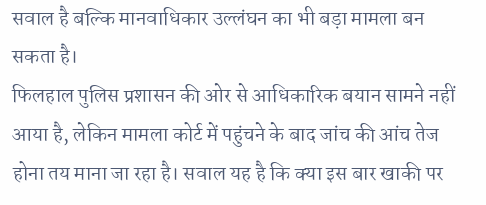सवाल है बल्कि मानवाधिकार उल्लंघन का भी बड़ा मामला बन सकता है।
फिलहाल पुलिस प्रशासन की ओर से आधिकारिक बयान सामने नहीं आया है, लेकिन मामला कोर्ट में पहुंचने के बाद जांच की आंच तेज होना तय माना जा रहा है। सवाल यह है कि क्या इस बार खाकी पर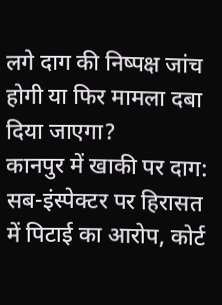लगे दाग की निष्पक्ष जांच होगी या फिर मामला दबा दिया जाएगा?
कानपुर में खाकी पर दाग: सब-इंस्पेक्टर पर हिरासत में पिटाई का आरोप, कोर्ट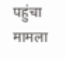पहुंचा मामला